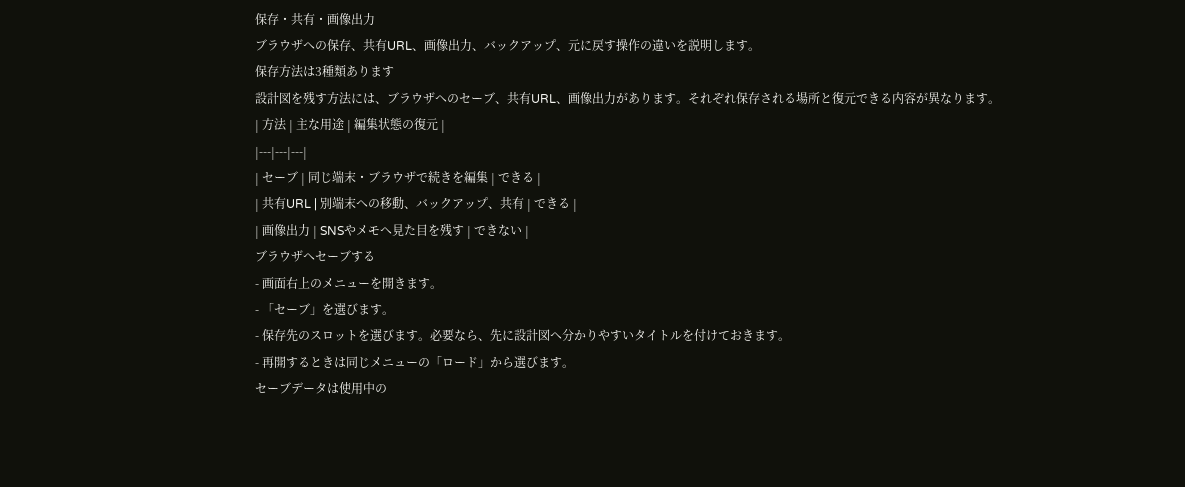保存・共有・画像出力
ブラウザへの保存、共有URL、画像出力、バックアップ、元に戻す操作の違いを説明します。
保存方法は3種類あります
設計図を残す方法には、ブラウザへのセーブ、共有URL、画像出力があります。それぞれ保存される場所と復元できる内容が異なります。
| 方法 | 主な用途 | 編集状態の復元 |
|---|---|---|
| セーブ | 同じ端末・ブラウザで続きを編集 | できる |
| 共有URL | 別端末への移動、バックアップ、共有 | できる |
| 画像出力 | SNSやメモへ見た目を残す | できない |
ブラウザへセーブする
- 画面右上のメニューを開きます。
- 「セーブ」を選びます。
- 保存先のスロットを選びます。必要なら、先に設計図へ分かりやすいタイトルを付けておきます。
- 再開するときは同じメニューの「ロード」から選びます。
セーブデータは使用中の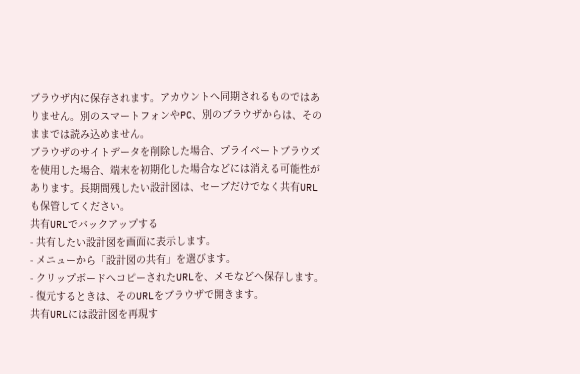ブラウザ内に保存されます。アカウントへ同期されるものではありません。別のスマートフォンやPC、別のブラウザからは、そのままでは読み込めません。
ブラウザのサイトデータを削除した場合、プライベートブラウズを使用した場合、端末を初期化した場合などには消える可能性があります。長期間残したい設計図は、セーブだけでなく共有URLも保管してください。
共有URLでバックアップする
- 共有したい設計図を画面に表示します。
- メニューから「設計図の共有」を選びます。
- クリップボードへコピーされたURLを、メモなどへ保存します。
- 復元するときは、そのURLをブラウザで開きます。
共有URLには設計図を再現す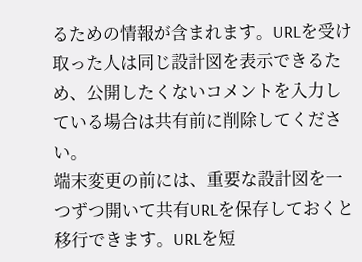るための情報が含まれます。URLを受け取った人は同じ設計図を表示できるため、公開したくないコメントを入力している場合は共有前に削除してください。
端末変更の前には、重要な設計図を一つずつ開いて共有URLを保存しておくと移行できます。URLを短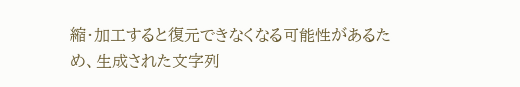縮・加工すると復元できなくなる可能性があるため、生成された文字列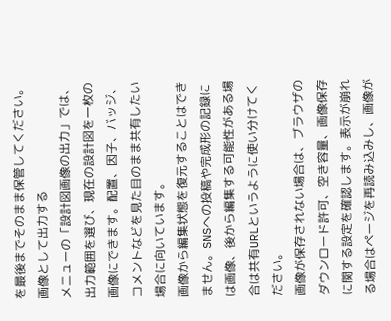を最後までそのまま保管してください。
画像として出力する
メニューの「設計図画像の出力」では、出力範囲を選び、現在の設計図を一枚の画像にできます。配置、因子、バッジ、コメントなどを見た目のまま共有したい場合に向いています。
画像から編集状態を復元することはできません。SNSへの投稿や完成形の記録には画像、後から編集する可能性がある場合は共有URLというように使い分けてください。
画像が保存されない場合は、ブラウザのダウンロード許可、空き容量、画像保存に関する設定を確認します。表示が崩れる場合はページを再読み込みし、画像が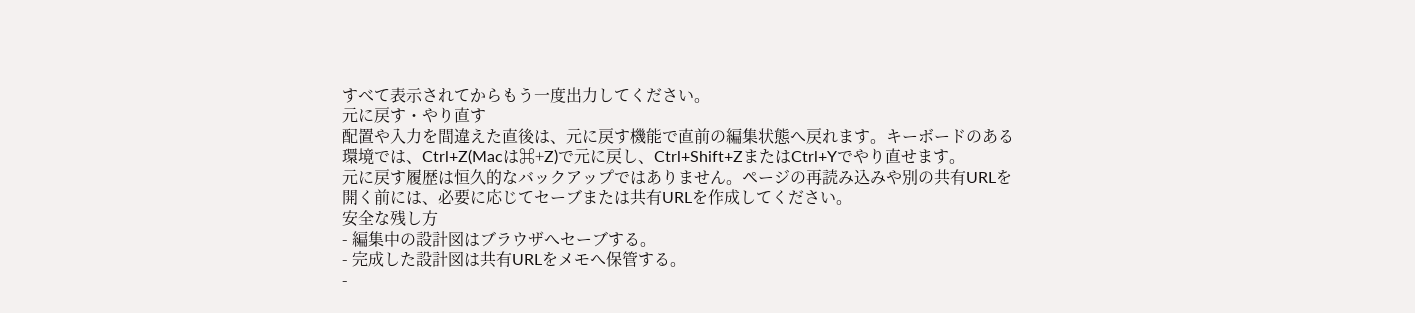すべて表示されてからもう一度出力してください。
元に戻す・やり直す
配置や入力を間違えた直後は、元に戻す機能で直前の編集状態へ戻れます。キーボードのある環境では、Ctrl+Z(Macは⌘+Z)で元に戻し、Ctrl+Shift+ZまたはCtrl+Yでやり直せます。
元に戻す履歴は恒久的なバックアップではありません。ページの再読み込みや別の共有URLを開く前には、必要に応じてセーブまたは共有URLを作成してください。
安全な残し方
- 編集中の設計図はブラウザへセーブする。
- 完成した設計図は共有URLをメモへ保管する。
-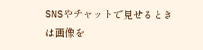SNSやチャットで見せるときは画像を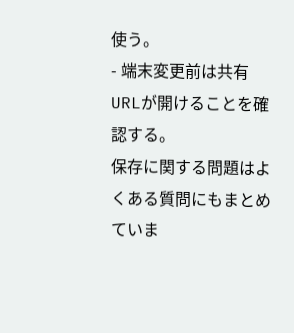使う。
- 端末変更前は共有URLが開けることを確認する。
保存に関する問題はよくある質問にもまとめていま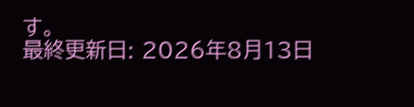す。
最終更新日: 2026年8月13日